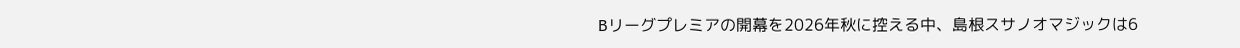Bリーグプレミアの開幕を2026年秋に控える中、島根スサノオマジックは6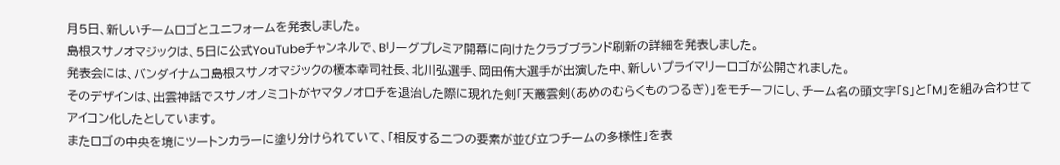月5日、新しいチームロゴとユニフォームを発表しました。
島根スサノオマジックは、5日に公式YouTubeチャンネルで、Bリーグプレミア開幕に向けたクラブブランド刷新の詳細を発表しました。
発表会には、バンダイナムコ島根スサノオマジックの榎本幸司社長、北川弘選手、岡田侑大選手が出演した中、新しいプライマリーロゴが公開されました。
そのデザインは、出雲神話でスサノオノミコトがヤマタノオロチを退治した際に現れた剣「天叢雲剣(あめのむらくものつるぎ)」をモチーフにし、チーム名の頭文字「S」と「M」を組み合わせてアイコン化したとしています。
またロゴの中央を境にツートンカラーに塗り分けられていて、「相反する二つの要素が並び立つチームの多様性」を表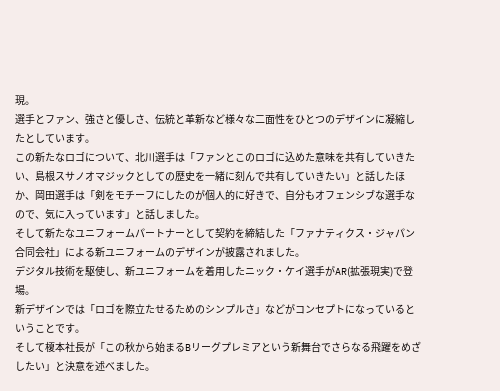現。
選手とファン、強さと優しさ、伝統と革新など様々な二面性をひとつのデザインに凝縮したとしています。
この新たなロゴについて、北川選手は「ファンとこのロゴに込めた意味を共有していきたい、島根スサノオマジックとしての歴史を一緒に刻んで共有していきたい」と話したほか、岡田選手は「剣をモチーフにしたのが個人的に好きで、自分もオフェンシブな選手なので、気に入っています」と話しました。
そして新たなユニフォームパートナーとして契約を締結した「ファナティクス・ジャパン合同会社」による新ユニフォームのデザインが披露されました。
デジタル技術を駆使し、新ユニフォームを着用したニック・ケイ選手がAR(拡張現実)で登場。
新デザインでは「ロゴを際立たせるためのシンプルさ」などがコンセプトになっているということです。
そして榎本社長が「この秋から始まるBリーグプレミアという新舞台でさらなる飛躍をめざしたい」と決意を述べました。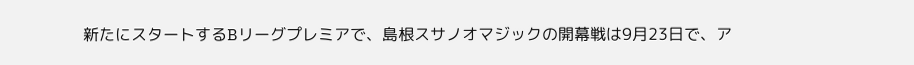新たにスタートするBリーグプレミアで、島根スサノオマジックの開幕戦は9月23日で、ア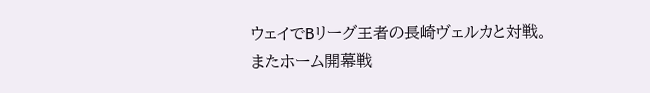ウェイでBリーグ王者の長崎ヴェルカと対戦。
またホーム開幕戦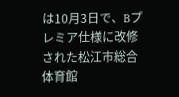は10月3日で、Bプレミア仕様に改修された松江市総合体育館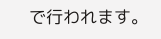で行われます。